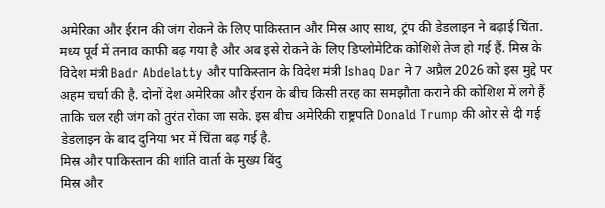अमेरिका और ईरान की जंग रोकने के लिए पाकिस्तान और मिस्र आए साथ, ट्रंप की डेडलाइन ने बढ़ाई चिंता.
मध्य पूर्व में तनाव काफी बढ़ गया है और अब इसे रोकने के लिए डिप्लोमेटिक कोशिशें तेज हो गई हैं. मिस्र के विदेश मंत्री Badr Abdelatty और पाकिस्तान के विदेश मंत्री Ishaq Dar ने 7 अप्रैल 2026 को इस मुद्दे पर अहम चर्चा की है. दोनों देश अमेरिका और ईरान के बीच किसी तरह का समझौता कराने की कोशिश में लगे हैं ताकि चल रही जंग को तुरंत रोका जा सके. इस बीच अमेरिकी राष्ट्रपति Donald Trump की ओर से दी गई डेडलाइन के बाद दुनिया भर में चिंता बढ़ गई है.
मिस्र और पाकिस्तान की शांति वार्ता के मुख्य बिंदु
मिस्र और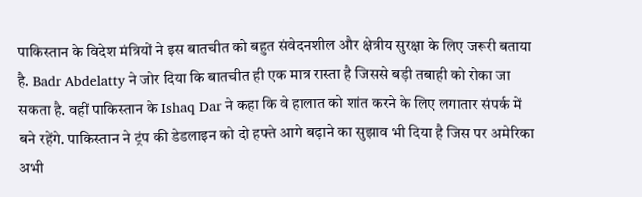पाकिस्तान के विदेश मंत्रियों ने इस बातचीत को बहुत संवेदनशील और क्षेत्रीय सुरक्षा के लिए जरूरी बताया है. Badr Abdelatty ने जोर दिया कि बातचीत ही एक मात्र रास्ता है जिससे बड़ी तबाही को रोका जा सकता है. वहीं पाकिस्तान के Ishaq Dar ने कहा कि वे हालात को शांत करने के लिए लगातार संपर्क में बने रहेंगे. पाकिस्तान ने ट्रंप की डेडलाइन को दो हफ्ते आगे बढ़ाने का सुझाव भी दिया है जिस पर अमेरिका अभी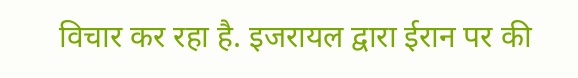विचार कर रहा है. इजरायल द्वारा ईरान पर की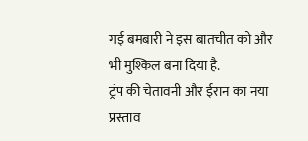गई बमबारी ने इस बातचीत को और भी मुश्किल बना दिया है.
ट्रंप की चेतावनी और ईरान का नया प्रस्ताव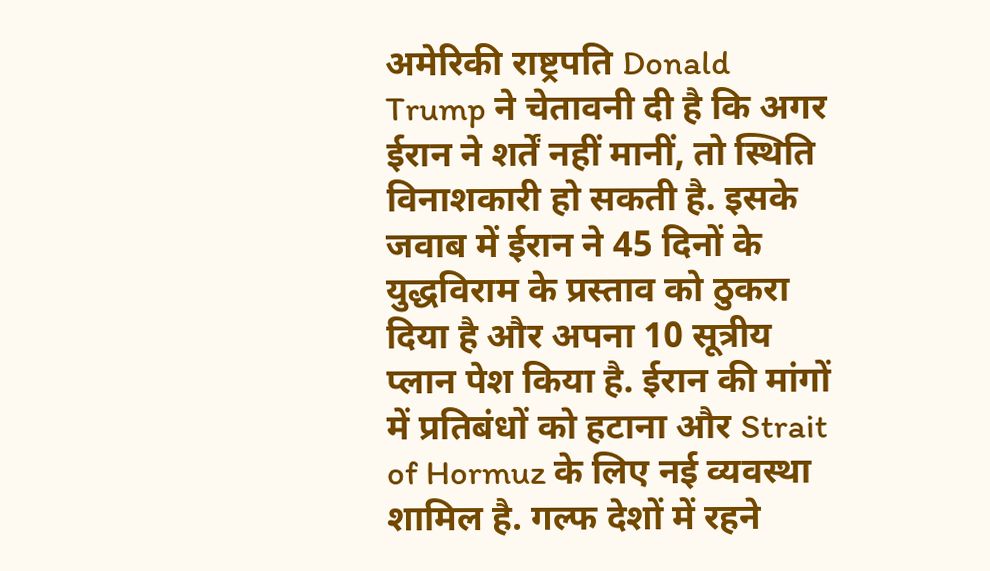अमेरिकी राष्ट्रपति Donald Trump ने चेतावनी दी है कि अगर ईरान ने शर्तें नहीं मानीं, तो स्थिति विनाशकारी हो सकती है. इसके जवाब में ईरान ने 45 दिनों के युद्धविराम के प्रस्ताव को ठुकरा दिया है और अपना 10 सूत्रीय प्लान पेश किया है. ईरान की मांगों में प्रतिबंधों को हटाना और Strait of Hormuz के लिए नई व्यवस्था शामिल है. गल्फ देशों में रहने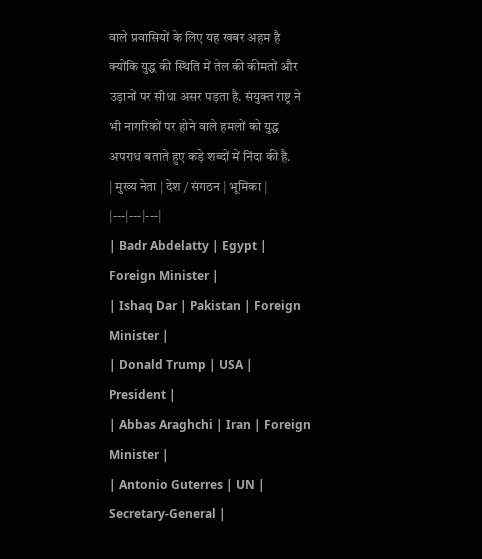वाले प्रवासियों के लिए यह खबर अहम है क्योंकि युद्ध की स्थिति में तेल की कीमतों और उड़ानों पर सीधा असर पड़ता है. संयुक्त राष्ट्र ने भी नागरिकों पर होने वाले हमलों को युद्ध अपराध बताते हुए कड़े शब्दों में निंदा की है.
| मुख्य नेता | देश / संगठन | भूमिका |
|---|---|---|
| Badr Abdelatty | Egypt | Foreign Minister |
| Ishaq Dar | Pakistan | Foreign Minister |
| Donald Trump | USA | President |
| Abbas Araghchi | Iran | Foreign Minister |
| Antonio Guterres | UN | Secretary-General |